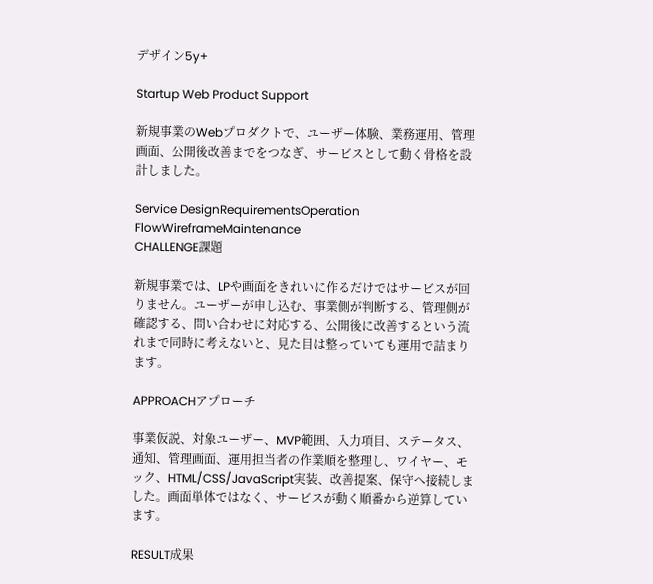デザイン5y+

Startup Web Product Support

新規事業のWebプロダクトで、ユーザー体験、業務運用、管理画面、公開後改善までをつなぎ、サービスとして動く骨格を設計しました。

Service DesignRequirementsOperation FlowWireframeMaintenance
CHALLENGE課題

新規事業では、LPや画面をきれいに作るだけではサービスが回りません。ユーザーが申し込む、事業側が判断する、管理側が確認する、問い合わせに対応する、公開後に改善するという流れまで同時に考えないと、見た目は整っていても運用で詰まります。

APPROACHアプローチ

事業仮説、対象ユーザー、MVP範囲、入力項目、ステータス、通知、管理画面、運用担当者の作業順を整理し、ワイヤー、モック、HTML/CSS/JavaScript実装、改善提案、保守へ接続しました。画面単体ではなく、サービスが動く順番から逆算しています。

RESULT成果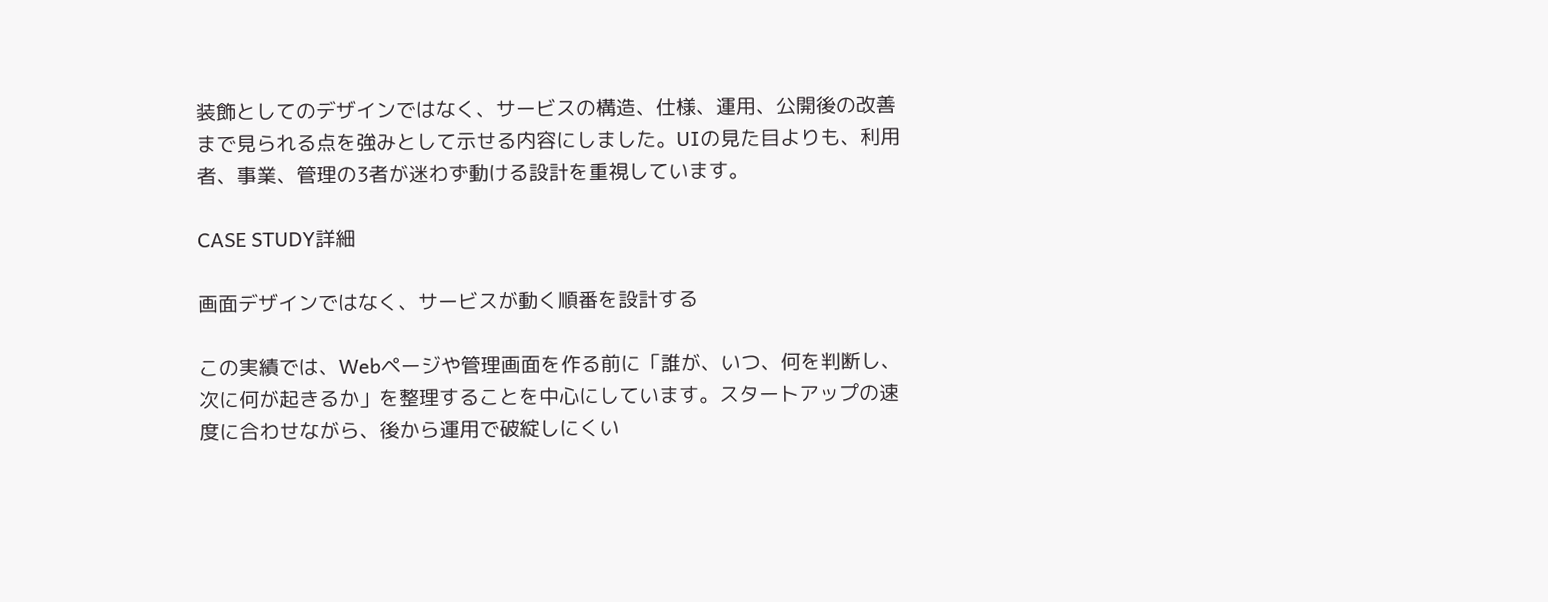装飾としてのデザインではなく、サービスの構造、仕様、運用、公開後の改善まで見られる点を強みとして示せる内容にしました。UIの見た目よりも、利用者、事業、管理の3者が迷わず動ける設計を重視しています。

CASE STUDY詳細

画面デザインではなく、サービスが動く順番を設計する

この実績では、Webページや管理画面を作る前に「誰が、いつ、何を判断し、次に何が起きるか」を整理することを中心にしています。スタートアップの速度に合わせながら、後から運用で破綻しにくい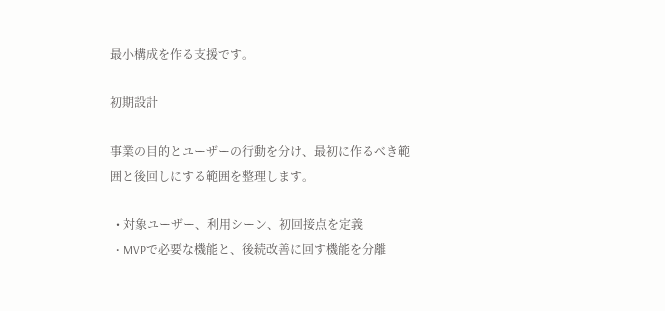最小構成を作る支援です。

初期設計

事業の目的とユーザーの行動を分け、最初に作るべき範囲と後回しにする範囲を整理します。

  • 対象ユーザー、利用シーン、初回接点を定義
  • MVPで必要な機能と、後続改善に回す機能を分離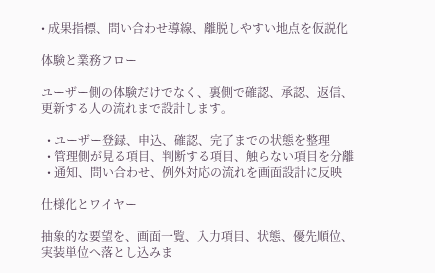• 成果指標、問い合わせ導線、離脱しやすい地点を仮説化

体験と業務フロー

ユーザー側の体験だけでなく、裏側で確認、承認、返信、更新する人の流れまで設計します。

  • ユーザー登録、申込、確認、完了までの状態を整理
  • 管理側が見る項目、判断する項目、触らない項目を分離
  • 通知、問い合わせ、例外対応の流れを画面設計に反映

仕様化とワイヤー

抽象的な要望を、画面一覧、入力項目、状態、優先順位、実装単位へ落とし込みま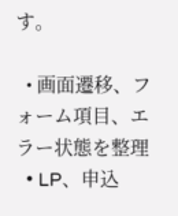す。

  • 画面遷移、フォーム項目、エラー状態を整理
  • LP、申込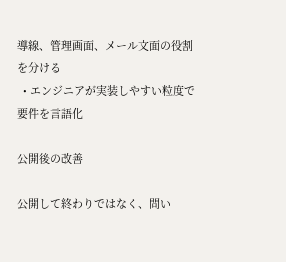導線、管理画面、メール文面の役割を分ける
  • エンジニアが実装しやすい粒度で要件を言語化

公開後の改善

公開して終わりではなく、問い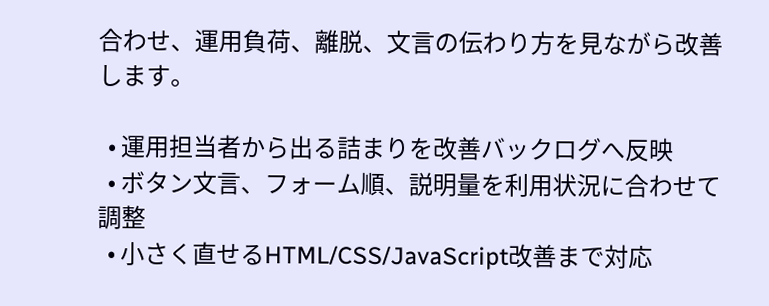合わせ、運用負荷、離脱、文言の伝わり方を見ながら改善します。

  • 運用担当者から出る詰まりを改善バックログへ反映
  • ボタン文言、フォーム順、説明量を利用状況に合わせて調整
  • 小さく直せるHTML/CSS/JavaScript改善まで対応